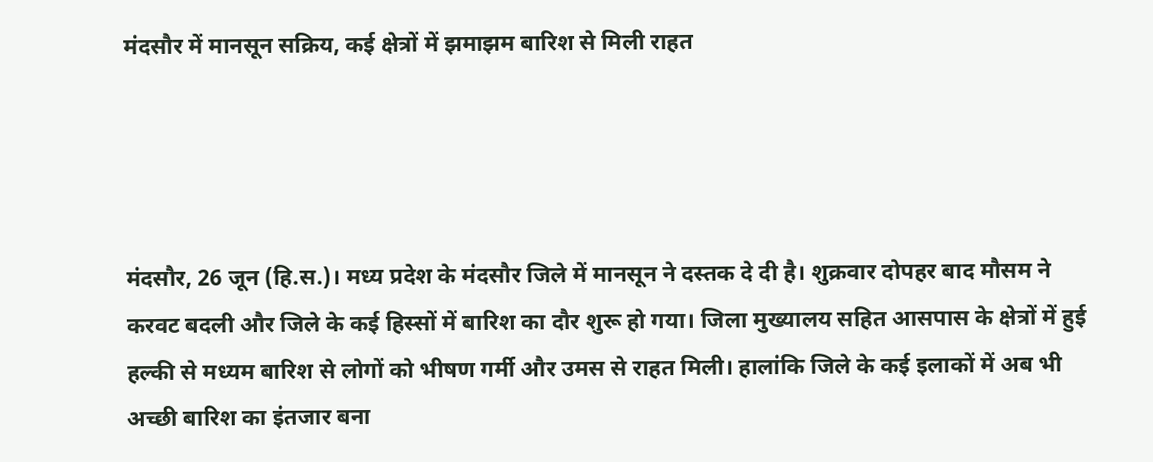मंदसौर में मानसून सक्रिय, कई क्षेत्रों में झमाझम बारिश से मिली राहत




मंदसौर, 26 जून (हि.स.)। मध्य प्रदेश के मंदसौर जिले में मानसून ने दस्तक दे दी है। शुक्रवार दोपहर बाद मौसम ने करवट बदली और जिले के कई हिस्सों में बारिश का दौर शुरू हो गया। जिला मुख्यालय सहित आसपास के क्षेत्रों में हुई हल्की से मध्यम बारिश से लोगों को भीषण गर्मी और उमस से राहत मिली। हालांकि जिले के कई इलाकों में अब भी अच्छी बारिश का इंतजार बना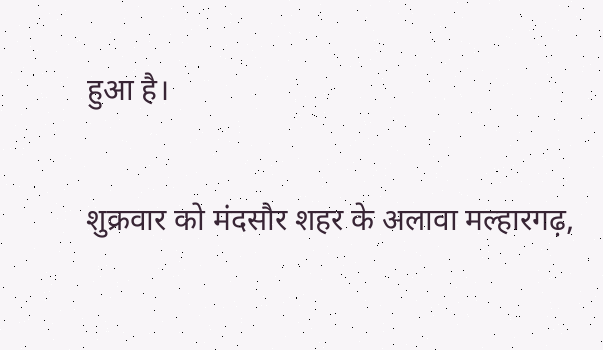हुआ है।

शुक्रवार को मंदसौर शहर के अलावा मल्हारगढ़,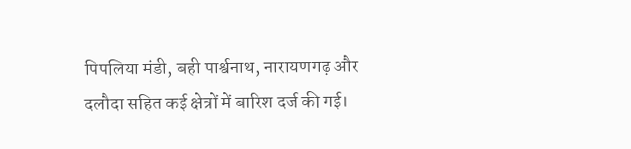पिपलिया मंडी, बही पार्श्वनाथ, नारायणगढ़ और दलौदा सहित कई क्षेत्रों में बारिश दर्ज की गई।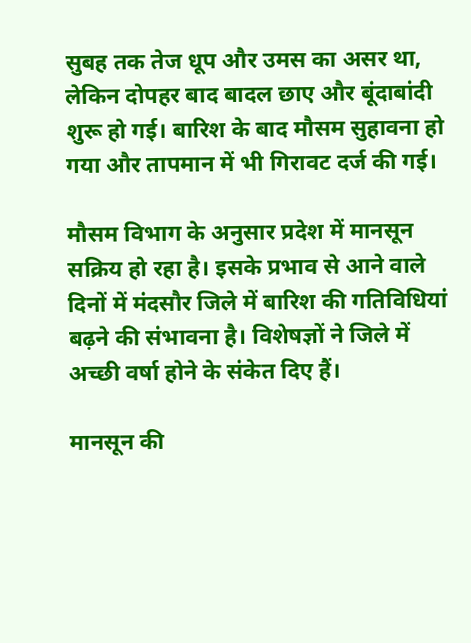सुबह तक तेज धूप और उमस का असर था, लेकिन दोपहर बाद बादल छाए और बूंदाबांदी शुरू हो गई। बारिश के बाद मौसम सुहावना हो गया और तापमान में भी गिरावट दर्ज की गई।

मौसम विभाग के अनुसार प्रदेश में मानसून सक्रिय हो रहा है। इसके प्रभाव से आने वाले दिनों में मंदसौर जिले में बारिश की गतिविधियां बढ़ने की संभावना है। विशेषज्ञों ने जिले में अच्छी वर्षा होने के संकेत दिए हैं।

मानसून की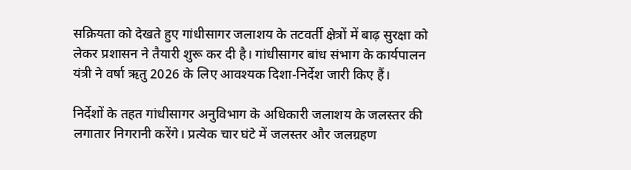सक्रियता को देखते हुए गांधीसागर जलाशय के तटवर्ती क्षेत्रों में बाढ़ सुरक्षा को लेकर प्रशासन ने तैयारी शुरू कर दी है। गांधीसागर बांध संभाग के कार्यपालन यंत्री ने वर्षा ऋतु 2026 के लिए आवश्यक दिशा-निर्देश जारी किए हैं।

निर्देशों के तहत गांधीसागर अनुविभाग के अधिकारी जलाशय के जलस्तर की लगातार निगरानी करेंगे। प्रत्येक चार घंटे में जलस्तर और जलग्रहण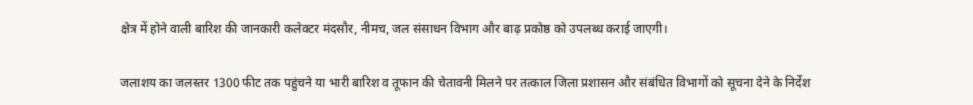क्षेत्र में होने वाली बारिश की जानकारी कलेक्टर मंदसौर, नीमच, जल संसाधन विभाग और बाढ़ प्रकोष्ठ को उपलब्ध कराई जाएगी।

जलाशय का जलस्तर 1300 फीट तक पहुंचने या भारी बारिश व तूफान की चेतावनी मिलने पर तत्काल जिला प्रशासन और संबंधित विभागों को सूचना देने के निर्देश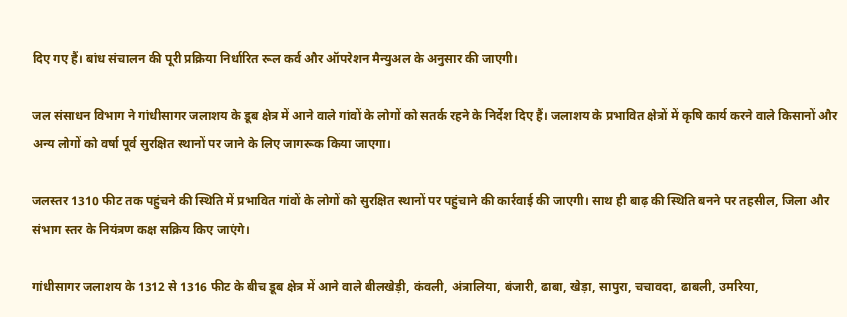दिए गए हैं। बांध संचालन की पूरी प्रक्रिया निर्धारित रूल कर्व और ऑपरेशन मैन्युअल के अनुसार की जाएगी।

जल संसाधन विभाग ने गांधीसागर जलाशय के डूब क्षेत्र में आने वाले गांवों के लोगों को सतर्क रहने के निर्देश दिए हैं। जलाशय के प्रभावित क्षेत्रों में कृषि कार्य करने वाले किसानों और अन्य लोगों को वर्षा पूर्व सुरक्षित स्थानों पर जाने के लिए जागरूक किया जाएगा।

जलस्तर 1310 फीट तक पहुंचने की स्थिति में प्रभावित गांवों के लोगों को सुरक्षित स्थानों पर पहुंचाने की कार्रवाई की जाएगी। साथ ही बाढ़ की स्थिति बनने पर तहसील, जिला और संभाग स्तर के नियंत्रण कक्ष सक्रिय किए जाएंगे।

गांधीसागर जलाशय के 1312 से 1316 फीट के बीच डूब क्षेत्र में आने वाले बीलखेड़ी, कंवली, अंत्रालिया, बंजारी, ढाबा, खेड़ा, सापुरा, चचावदा, ढाबली, उमरिया,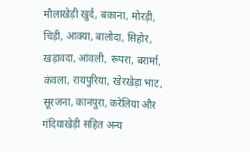मौलाखेड़ी खुर्द, बकाना, मोरड़ी, चिड़ी, आक्या, बालोदा, सिहोर, खड़ावदा, आंवली, रूपरा, बरार्मा, कंवला, रायपुरिया, खेरखेड़ा भाट, सूरजना, कानपुरा, करेलिया और गंदियाखेड़ी सहित अन्य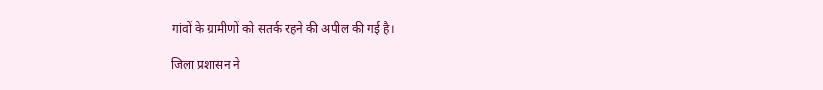गांवों के ग्रामीणों को सतर्क रहने की अपील की गई है।

जिला प्रशासन ने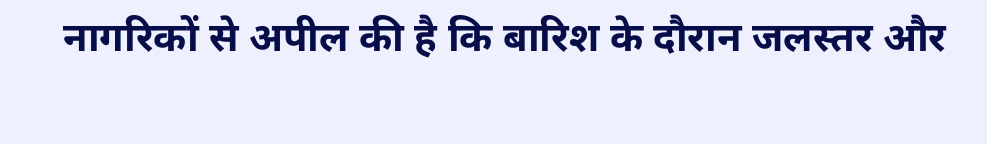नागरिकों से अपील की है कि बारिश के दौरान जलस्तर और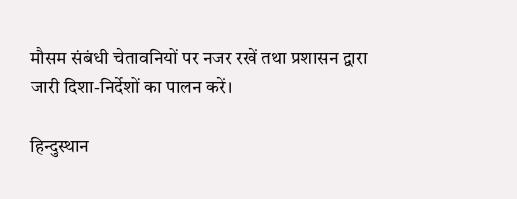मौसम संबंधी चेतावनियों पर नजर रखें तथा प्रशासन द्वारा जारी दिशा-निर्देशों का पालन करें।

हिन्दुस्थान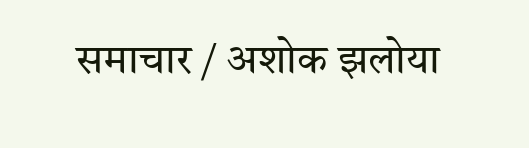समाचार / अशोक झलोया